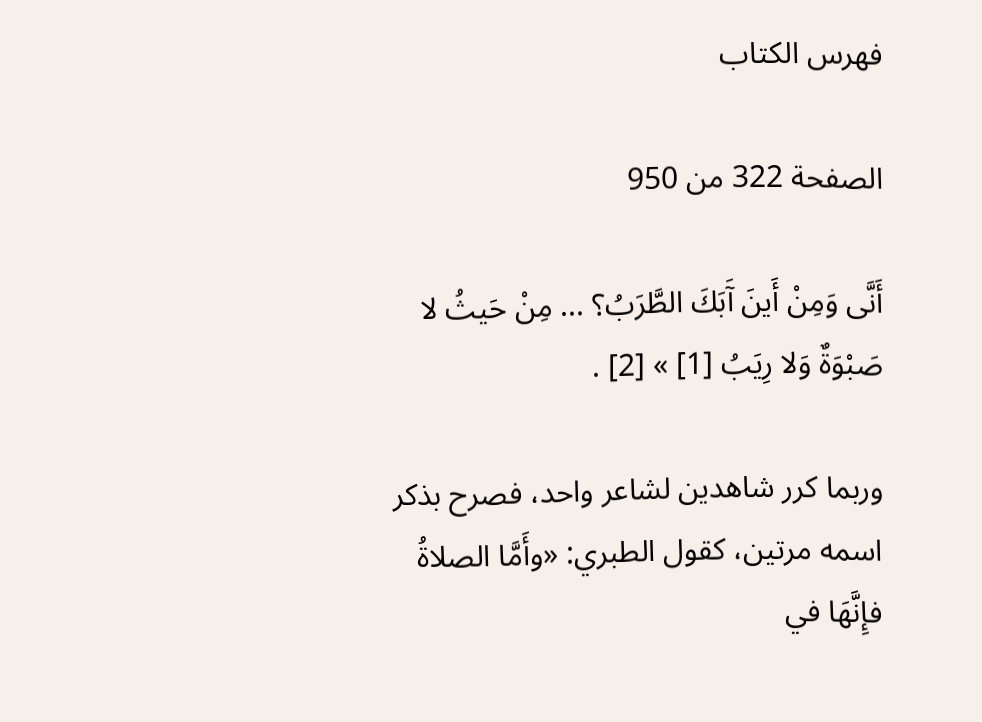فهرس الكتاب

الصفحة 322 من 950

أَنَّى وَمِنْ أَينَ آَبَكَ الطَّرَبُ؟ ... مِنْ حَيثُ لا صَبْوَةٌ وَلا رِيَبُ [1] » [2] .

وربما كرر شاهدين لشاعر واحد، فصرح بذكر اسمه مرتين، كقول الطبري: «وأَمَّا الصلاةُ فإِنَّهَا في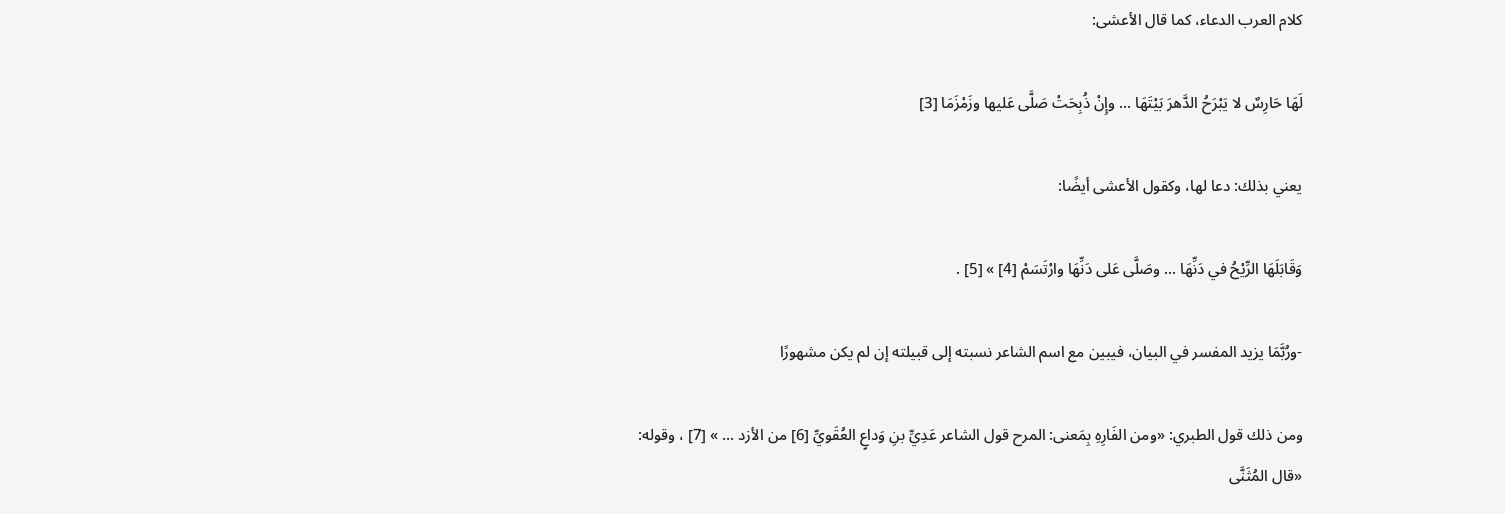كلام العرب الدعاء، كما قال الأعشى:

لَهَا حَارِسٌ لا يَبْرَحُ الدَّهرَ بَيْتَهَا ... وإِنْ ذُبِحَتْ صَلَّى عَليها وزَمْزَمَا [3]

يعني بذلك: دعا لها، وكقول الأعشى أيضًا:

وَقَابَلَهَا الرِّيْحُ في دَنِّهَا ... وصَلَّى عَلى دَنِّهَا وارْتَسَمْ [4] » [5] .

-ورُبَّمَا يزيد المفسر في البيان، فيبين مع اسم الشاعر نسبته إلى قبيلته إن لم يكن مشهورًا

ومن ذلك قول الطبري: «ومن الفَارِهِ بِمَعنى: المرح قول الشاعر عَدِيِّ بنِ وَداعٍ العُقَويِّ [6] من الأزد ... » [7] ، وقوله: «قال المُثَنَّى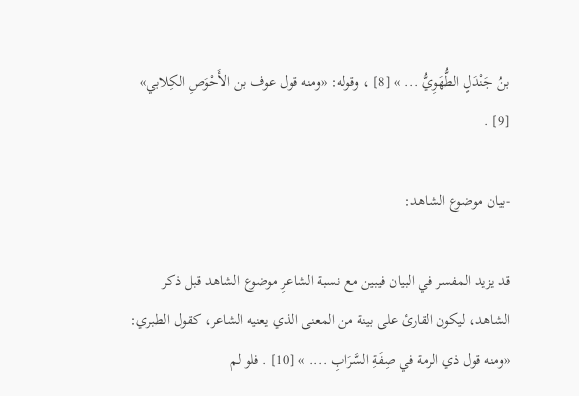بنُ جَنْدَلٍ الطُّهَوِيُّ ... » [8] ، وقوله: «ومنه قول عوف بن الأَحْوَصِ الكِلابي» [9] .

-بيان موضوع الشاهد:

قد يزيد المفسر في البيان فيبين مع نسبة الشاعرِ موضوع الشاهد قبل ذكر الشاهد، ليكون القارئ على بينة من المعنى الذي يعنيه الشاعر، كقول الطبري: «ومنه قول ذي الرمة في صِفَةِ السَّرَابِ .... » [10] . فلو لم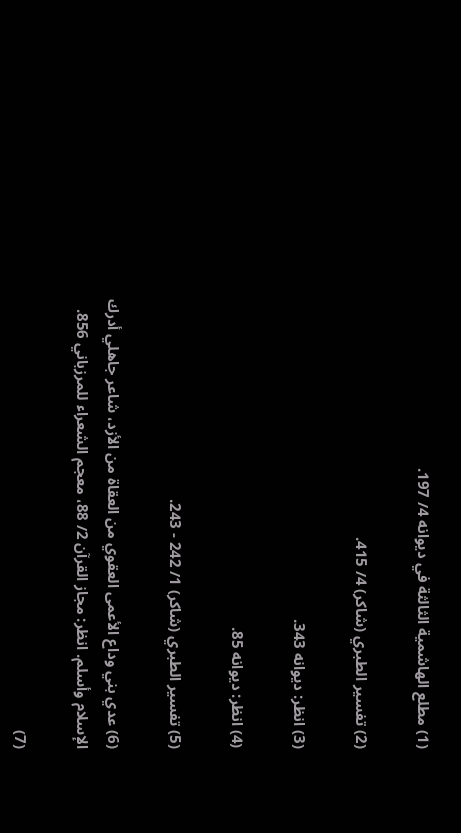(1) مطلع الهاشمية الثالثة في ديوانه 4/ 197.

(2) تفسير الطبري (شاكر) 4/ 415.

(3) انظر: ديوانه 343.

(4) انظر: ديوانه 85.

(5) تفسير الطبري (شاكر) 1/ 242 - 243.

(6) عدي بني وداع الأعمى العقوي من العقاة من الأزد، شاعر جاهلي أدرك الإسلام وأسلم. انظر: مجاز القرآن 2/ 88، معجم الشعراء للمرزباني 856.

(7)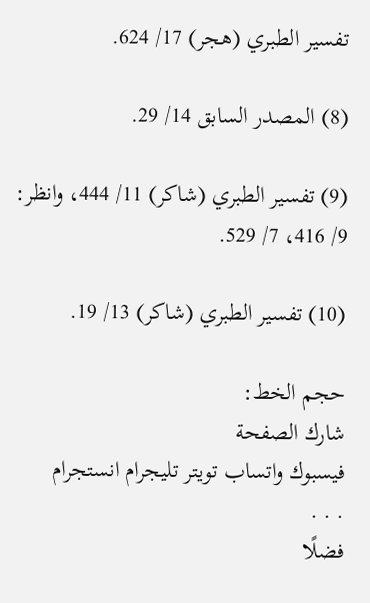تفسير الطبري (هجر) 17/ 624.

(8) المصدر السابق 14/ 29.

(9) تفسير الطبري (شاكر) 11/ 444، وانظر: 9/ 416، 7/ 529.

(10) تفسير الطبري (شاكر) 13/ 19.

حجم الخط:
شارك الصفحة
فيسبوك واتساب تويتر تليجرام انستجرام
. . .
فضلًا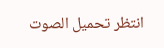انتظر تحميل الصوت